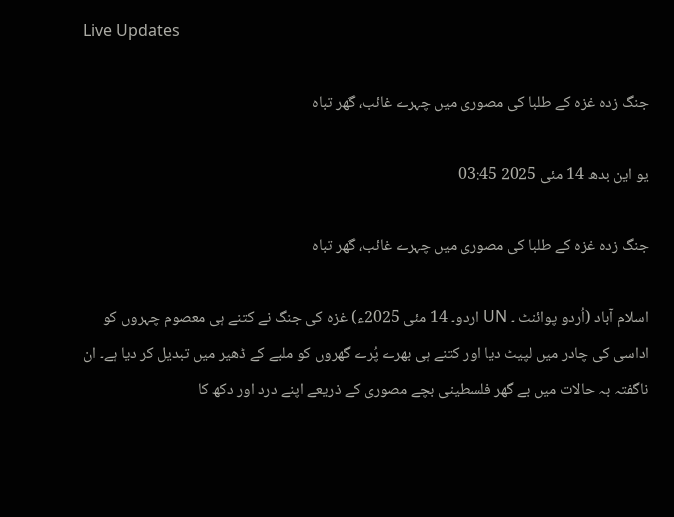Live Updates

جنگ زدہ غزہ کے طلبا کی مصوری میں چہرے غائب، گھر تباہ

یو این بدھ 14 مئی 2025 03:45

جنگ زدہ غزہ کے طلبا کی مصوری میں چہرے غائب، گھر تباہ

اسلام آباد (اُردو پوائنٹ ۔ UN اردو۔ 14 مئی 2025ء) غزہ کی جنگ نے کتنے ہی معصوم چہروں کو اداسی کی چادر میں لپیٹ دیا اور کتنے ہی بھرے پُرے گھروں کو ملبے کے ڈھیر میں تبدیل کر دیا ہے۔ ان ناگفتہ بہ حالات میں بے گھر فلسطینی بچے مصوری کے ذریعے اپنے درد اور دکھ کا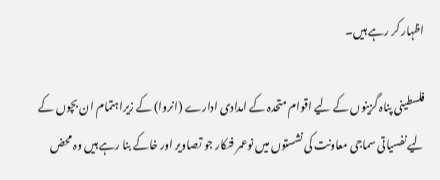اظہار کر رہے ہیں۔

فلسطینی پناہ گزینوں کے لیے اقوام متحدہ کے امدادی ادارے (انروا) کے زیراہتمام ان بچوں کے لیے نفسیاتی سماجی معاونت کی نشستوں میں نوعمر فنکار جو تصاویر اور خاکے بنا رہے ہیں وہ محض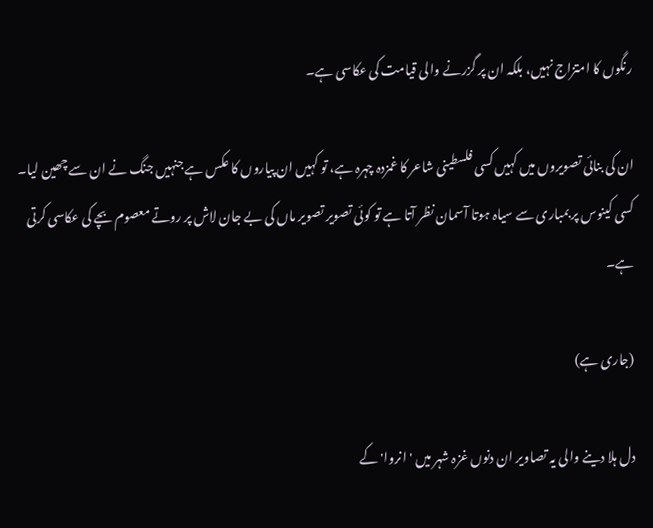رنگوں کا امتزاج نہیں، بلکہ ان پر گزرنے والی قیامت کی عکاسی ہے۔

ان کی بنائی تصویروں میں کہیں کسی فلسطینی شاعر کا غمزدہ چہرہ ہے، تو کہیں ان پیاروں کا عکس ہے جنہیں جنگ نے ان سے چھین لیا۔ کسی کینوس پر بمباری سے سیاہ ہوتا آسمان نظر آتا ہے تو کوئی تصویر تصویر ماں کی بے جان لاش پر روتے معصوم بچے کی عکاسی کرتی ہے۔

(جاری ہے)

دل ہلا دینے والی یہ تصاویر ان دنوں غزہ شہر میں 'انروا' کے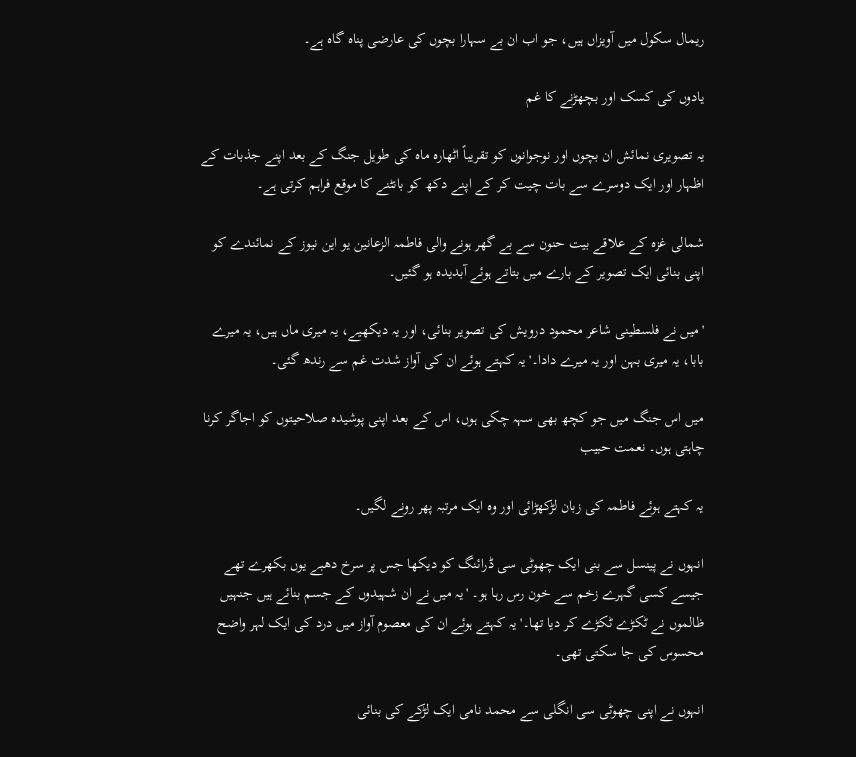ریمال سکول میں آویزاں ہیں، جو اب ان بے سہارا بچوں کی عارضی پناہ گاہ ہے۔

یادوں کی کسک اور بچھڑنے کا غم

یہ تصویری نمائش ان بچوں اور نوجوانوں کو تقریباً اٹھارہ ماہ کی طویل جنگ کے بعد اپنے جذبات کے اظہار اور ایک دوسرے سے بات چیت کر کے اپنے دکھ کو بانٹنے کا موقع فراہم کرتی ہے۔

شمالی غزہ کے علاقے بیت حنون سے بے گھر ہونے والی فاطمہ الزعانین یو این نیوز کے نمائندے کو اپنی بنائی ایک تصویر کے بارے میں بتاتے ہوئے آبدیدہ ہو گئیں۔

'میں نے فلسطینی شاعر محمود درویش کی تصویر بنائی، اور یہ دیکھیے، یہ میری ماں ہیں، یہ میرے بابا، یہ میری بہن اور یہ میرے دادا۔' یہ کہتے ہوئے ان کی آواز شدت غم سے رندھ گئی۔

میں اس جنگ میں جو کچھ بھی سہہ چکی ہوں، اس کے بعد اپنی پوشیدہ صلاحیتوں کو اجاگر کرنا چاہتی ہوں۔ نعمت حبیب

یہ کہتے ہوئے فاطمہ کی زبان لڑکھڑائی اور وہ ایک مرتبہ پھر رونے لگیں۔

انہوں نے پینسل سے بنی ایک چھوٹی سی ڈرائنگ کو دیکھا جس پر سرخ دھبے یوں بکھرے تھے جیسے کسی گہرے زخم سے خون رس رہا ہو۔ 'یہ میں نے ان شہیدوں کے جسم بنائے ہیں جنہیں ظالموں نے ٹکڑے ٹکڑے کر دیا تھا۔' یہ کہتے ہوئے ان کی معصوم آواز میں درد کی ایک لہر واضح محسوس کی جا سکتی تھی۔

انہوں نے اپنی چھوٹی سی انگلی سے محمد نامی ایک لڑکے کی بنائی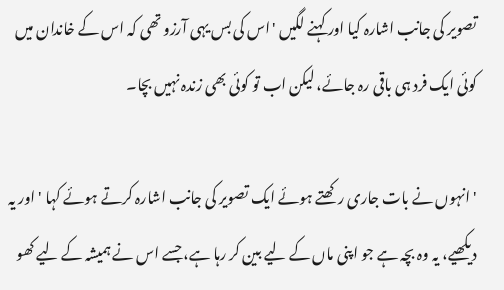تصویر کی جانب اشارہ کیا اور کہنے لگیں 'اس کی بس یہی آرزو تھی کہ اس کے خاندان میں کوئی ایک فرد ہی باقی رہ جائے، لیکن اب تو کوئی بھی زندہ نہیں بچا۔

' انہوں نے بات جاری رکھتے ہوئے ایک تصویر کی جانب اشارہ کرتے ہوئے کہا 'اور یہ دیکھیے، یہ وہ بچہ ہے جو اپنی ماں کے لیے بین کر رہا ہے، جسے اس نے ہمیشہ کے لیے کھو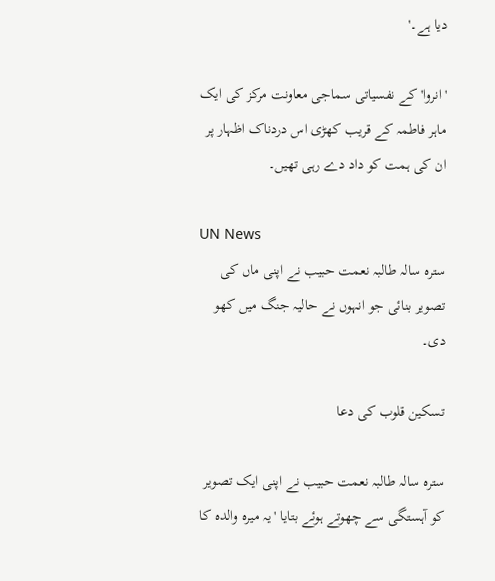دیا ہے۔'

'انروا' کے نفسیاتی سماجی معاونت مرکز کی ایک ماہر فاطمہ کے قریب کھڑی اس دردناک اظہار پر ان کی ہمت کو داد دے رہی تھیں۔

UN News
سترہ سالہ طالبہ نعمت حبیب نے اپنی ماں کی تصویر بنائی جو انہوں نے حالیہ جنگ میں کھو دی۔

تسکین قلوب کی دعا

سترہ سالہ طالبہ نعمت حبیب نے اپنی ایک تصویر کو آہستگی سے چھوتے ہوئے بتایا 'یہ میرہ والدہ کا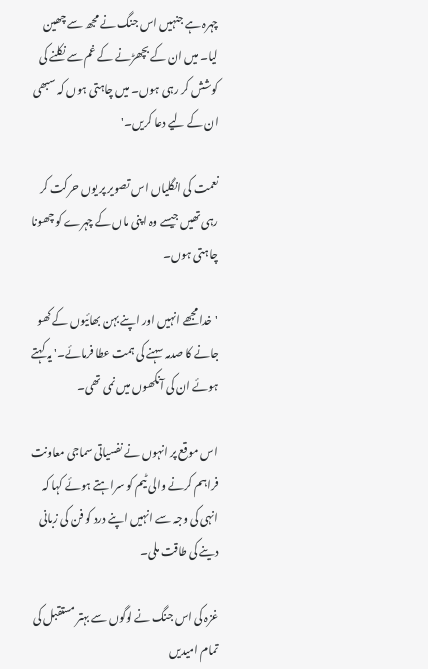چہرہ ہے جنہیں اس جنگ نے مجھ سے چھین لیا۔ میں ان کے بچھڑنے کے غم سے نکلنے کی کوشش کر رہی ہوں۔ میں چاہتی ہوں کہ سبھی ان کے لیے دعا کریں۔'

نعمت کی انگلیاں اس تصویر پر یوں حرکت کر رہی تھیں جیسے وہ اپنی ماں کے چہرے کو چھونا چاہتی ہوں۔

'خدا مجھے انہیں اور اپنے بہن بھائیوں کے کھو جانے کا صدمہ سہنے کی ہمت عطا فرمائے۔' یہ کہتے ہوئے ان کی آنکھوں میں نمی تھی۔

اس موقع پر انہوں نے نفسیاتی سماجی معاونت فراہم کرنے والی ٹیم کو سراہتے ہوئے کہا کہ انہی کی وجہ سے انہیں اپنے درد کو فن کی زبانی دینے کی طاقت ملی۔

غزہ کی اس جنگ نے لوگوں سے بہتر مستقبل کی تمام امیدیں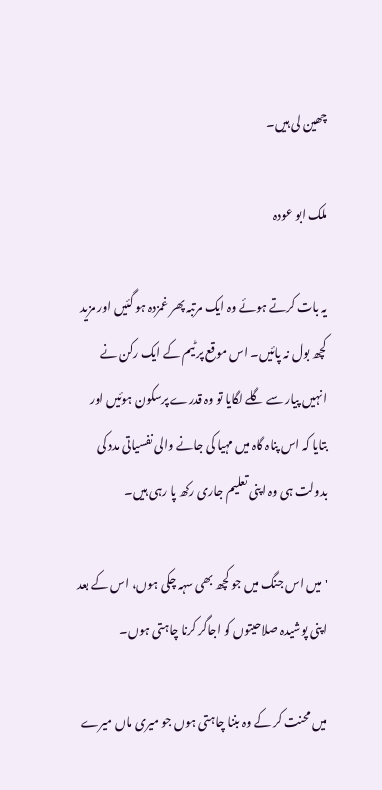چھین لی ہیں۔

ملک ابو عودہ

یہ بات کرتے ہوئے وہ ایک مرتبہ پھر غمزدہ ہو گئیں اور مزید کچھ بول نہ پائیں۔ اس موقع پر ٹیم کے ایک رکن نے انہیں پیار سے گلے لگایا تو وہ قدرے پرسکون ہوئیں اور بتایا کہ اس پناہ گاہ میں مہیا کی جانے والی نفسیاتی مدد کی بدولت ہی وہ اپنی تعلیم جاری رکھ پا رہی ہیں۔

'میں اس جنگ میں جو کچھ بھی سہہ چکی ہوں، اس کے بعد اپنی پوشیدہ صلاحیتوں کو اجاگر کرنا چاہتی ہوں۔

میں محنت کر کے وہ بننا چاہتی ہوں جو میری ماں میرے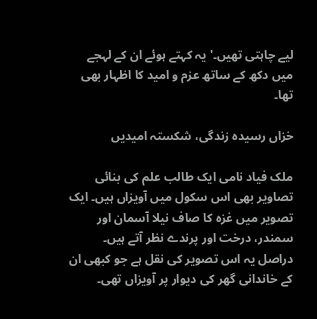لیے چاہتی تھیں۔' یہ کہتے ہوئے ان کے لہجے میں دکھ کے ساتھ عزم و امید کا اظہار بھی تھا۔

خزاں رسیدہ زندگی، شکستہ امیدیں

ملک فیاد نامی ایک طالب علم کی بنائی تصاویر بھی اس سکول میں آویزاں ہیں۔ ایک تصویر میں غزہ کا صاف نیلا آسمان اور سمندر، درخت اور پرندے نظر آتے ہیں۔ دراصل یہ اس تصویر کی نقل ہے جو کبھی ان کے خاندانی گھر کی دیوار پر آویزاں تھی۔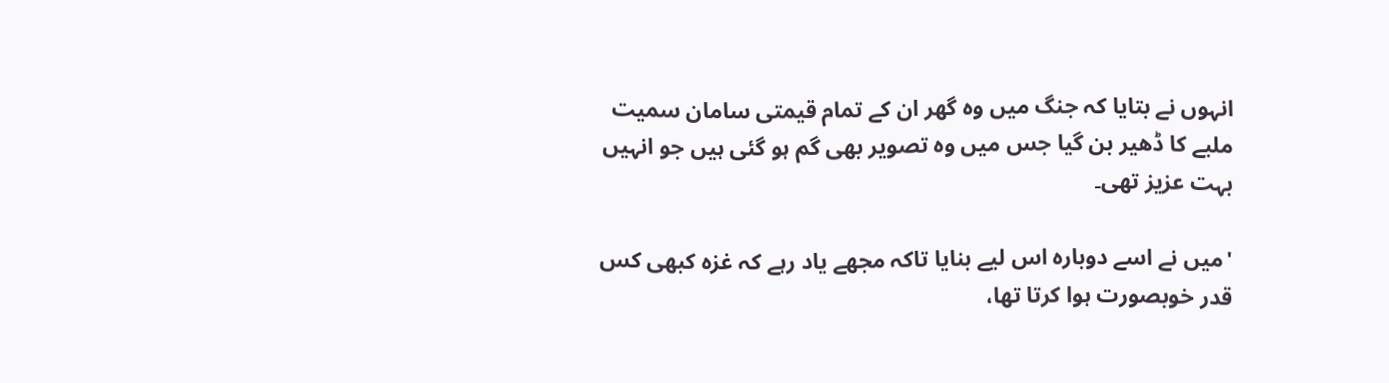انہوں نے بتایا کہ جنگ میں وہ گھر ان کے تمام قیمتی سامان سمیت ملبے کا ڈھیر بن گیا جس میں وہ تصویر بھی گم ہو گئی ہیں جو انہیں بہت عزیز تھی۔

'میں نے اسے دوبارہ اس لیے بنایا تاکہ مجھے یاد رہے کہ غزہ کبھی کس قدر خوبصورت ہوا کرتا تھا،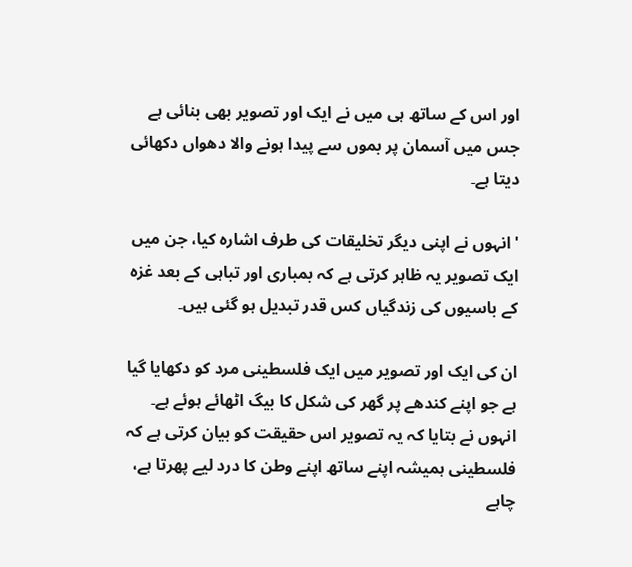اور اس کے ساتھ ہی میں نے ایک اور تصویر بھی بنائی ہے جس میں آسمان پر بموں سے پیدا ہونے والا دھواں دکھائی دیتا ہے۔

' انہوں نے اپنی دیگر تخلیقات کی طرف اشارہ کیا، جن میں ایک تصویر یہ ظاہر کرتی ہے کہ بمباری اور تباہی کے بعد غزہ کے باسیوں کی زندگیاں کس قدر تبدیل ہو گئی ہیں۔

ان کی ایک اور تصویر میں ایک فلسطینی مرد کو دکھایا گیا ہے جو اپنے کندھے پر گھر کی شکل کا بیگ اٹھائے ہوئے ہے۔ انہوں نے بتایا کہ یہ تصویر اس حقیقت کو بیان کرتی ہے کہ فلسطینی ہمیشہ اپنے ساتھ اپنے وطن کا درد لیے پھرتا ہے، چاہے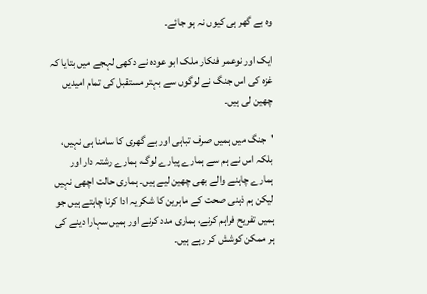وہ بے گھر ہی کیوں نہ ہو جائے۔

ایک اور نوعمر فنکار ملک ابو عودہ نے دکھی لہجے میں بتایا کہ غزہ کی اس جنگ نے لوگوں سے بہتر مستقبل کی تمام امیدیں چھین لی ہیں۔

'جنگ میں ہمیں صرف تباہی اور بے گھری کا سامنا ہی نہیں، بلکہ اس نے ہم سے ہمارے پیارے لوگ، ہمارے رشتہ دار اور ہمارے چاہنے والے بھی چھین لیے ہیں۔ ہماری حالت اچھی نہیں لیکن ہم ذہنی صحت کے ماہرین کا شکریہ ادا کرنا چاہتے ہیں جو ہمیں تفریح فراہم کرنے، ہماری مدد کرنے اور ہمیں سہارا دینے کی ہر ممکن کوشش کر رہے ہیں۔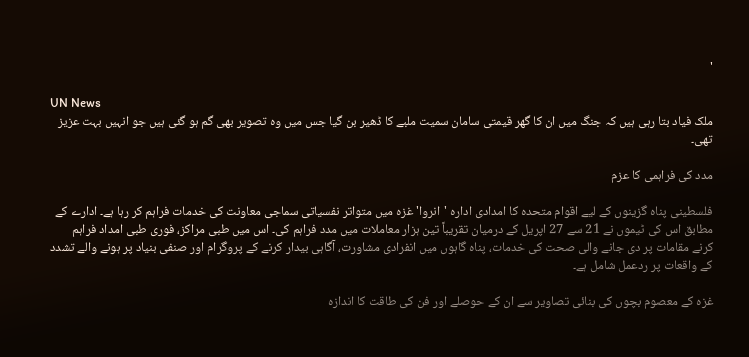'

UN News
ملک فیاد بتا رہی ہیں کہ جنگ میں ان کا گھر قیمتی سامان سمیت ملبے کا ڈھیر بن گیا جس میں وہ تصویر بھی گم ہو گئی ہیں جو انہیں بہت عزیز تھی۔

مدد کی فراہمی کا عزم

فلسطینی پناہ گزینوں کے لیے اقوام متحدہ کا امدادی ادارہ 'انروا' غزہ میں متواتر نفسیاتی سماجی معاونت کی خدمات فراہم کر رہا ہے۔ ادارے کے مطابق اس کی ٹیموں نے 21 سے 27 اپریل کے درمیان تقریباً تین ہزار معاملات میں مدد فراہم کی۔ اس میں طبی مراکز، فوری طبی امداد فراہم کرنے مقامات پر دی جانے والی صحت کی خدمات، پناہ گاہوں میں انفرادی مشاورت، آگاہی بیدار کرنے کے پروگرام اور صنفی بنیاد پر ہونے والے تشدد کے واقعات پر ردعمل شامل ہے۔

غزہ کے معصوم بچوں کی بنائی تصاویر سے ان کے حوصلے اور فن کی طاقت کا اندازہ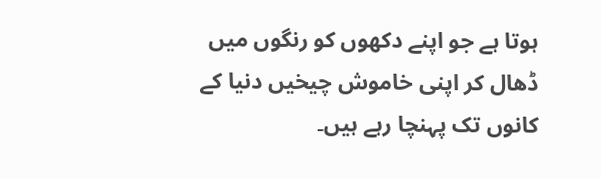ہوتا ہے جو اپنے دکھوں کو رنگوں میں ڈھال کر اپنی خاموش چیخیں دنیا کے کانوں تک پہنچا رہے ہیں۔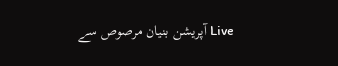Live آپریشن بنیان مرصوص سے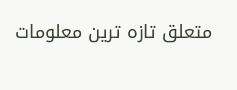متعلق تازہ ترین معلومات